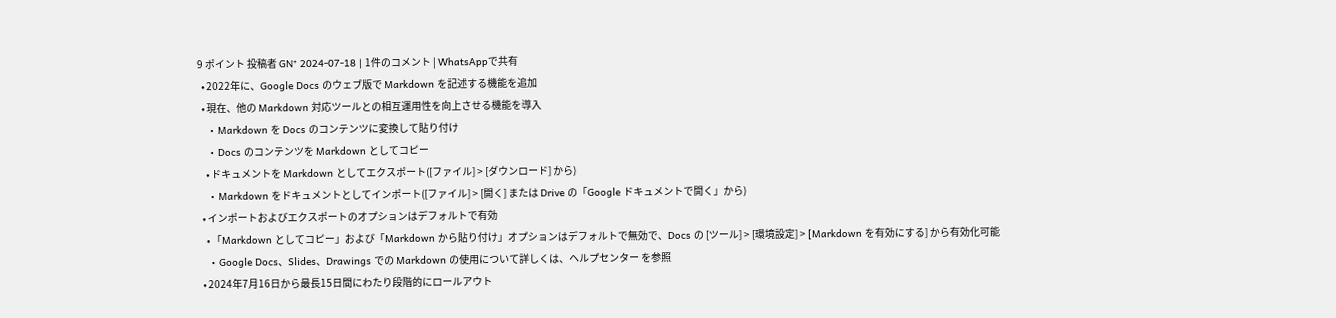9 ポイント 投稿者 GN⁺ 2024-07-18 | 1件のコメント | WhatsAppで共有
  • 2022年に、Google Docs のウェブ版で Markdown を記述する機能を追加
  • 現在、他の Markdown 対応ツールとの相互運用性を向上させる機能を導入
    • Markdown を Docs のコンテンツに変換して貼り付け
    • Docs のコンテンツを Markdown としてコピー
    • ドキュメントを Markdown としてエクスポート([ファイル] > [ダウンロード] から)
    • Markdown をドキュメントとしてインポート([ファイル] > [開く] または Drive の「Google ドキュメントで開く」から)
  • インポートおよびエクスポートのオプションはデフォルトで有効
    • 「Markdown としてコピー」および「Markdown から貼り付け」オプションはデフォルトで無効で、Docs の [ツール] > [環境設定] > [Markdown を有効にする] から有効化可能
    • Google Docs、Slides、Drawings での Markdown の使用について詳しくは、ヘルプセンター を参照
  • 2024年7月16日から最長15日間にわたり段階的にロールアウト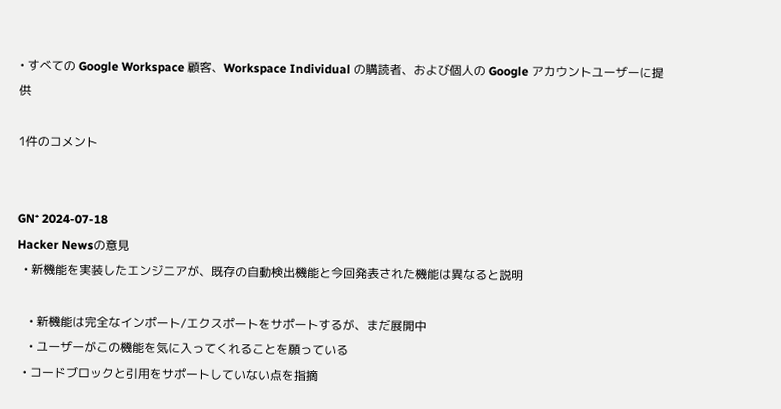• すべての Google Workspace 顧客、Workspace Individual の購読者、および個人の Google アカウントユーザーに提供

1件のコメント


GN⁺ 2024-07-18
Hacker Newsの意見
  • 新機能を実装したエンジニアが、既存の自動検出機能と今回発表された機能は異なると説明

    • 新機能は完全なインポート/エクスポートをサポートするが、まだ展開中
    • ユーザーがこの機能を気に入ってくれることを願っている
  • コードブロックと引用をサポートしていない点を指摘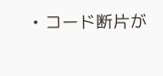• コード断片が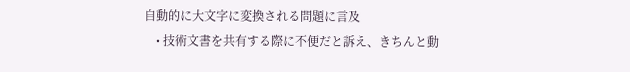自動的に大文字に変換される問題に言及
    • 技術文書を共有する際に不便だと訴え、きちんと動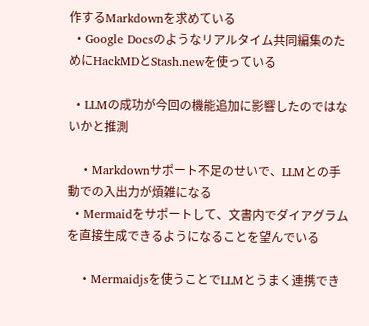作するMarkdownを求めている
  • Google Docsのようなリアルタイム共同編集のためにHackMDとStash.newを使っている

  • LLMの成功が今回の機能追加に影響したのではないかと推測

    • Markdownサポート不足のせいで、LLMとの手動での入出力が煩雑になる
  • Mermaidをサポートして、文書内でダイアグラムを直接生成できるようになることを望んでいる

    • Mermaidjsを使うことでLLMとうまく連携でき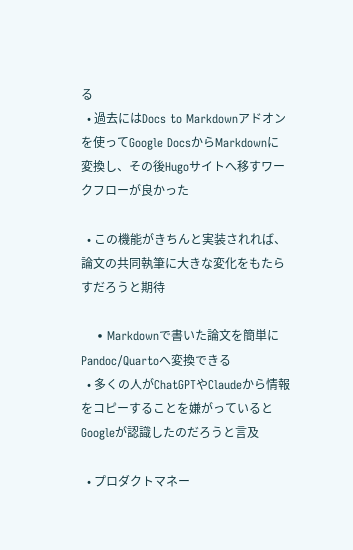る
  • 過去にはDocs to Markdownアドオンを使ってGoogle DocsからMarkdownに変換し、その後Hugoサイトへ移すワークフローが良かった

  • この機能がきちんと実装されれば、論文の共同執筆に大きな変化をもたらすだろうと期待

    • Markdownで書いた論文を簡単にPandoc/Quartoへ変換できる
  • 多くの人がChatGPTやClaudeから情報をコピーすることを嫌がっているとGoogleが認識したのだろうと言及

  • プロダクトマネー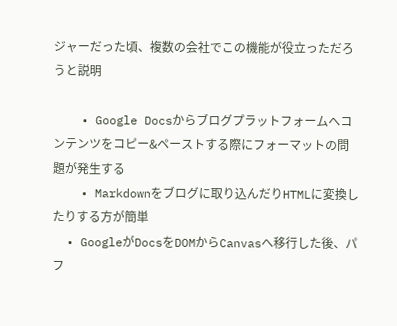ジャーだった頃、複数の会社でこの機能が役立っただろうと説明

    • Google Docsからブログプラットフォームへコンテンツをコピー&ペーストする際にフォーマットの問題が発生する
    • Markdownをブログに取り込んだりHTMLに変換したりする方が簡単
  • GoogleがDocsをDOMからCanvasへ移行した後、パフ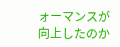ォーマンスが向上したのか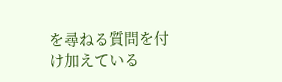を尋ねる質問を付け加えている